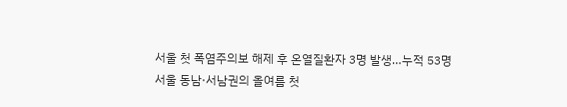서울 첫 폭염주의보 해제 후 온열질환자 3명 발생…누적 53명
서울 동남·서남권의 올여름 첫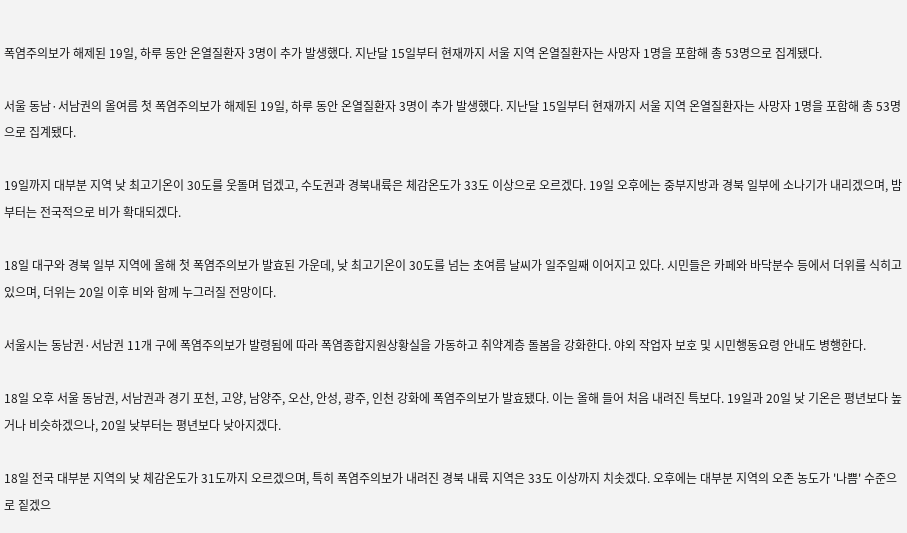폭염주의보가 해제된 19일, 하루 동안 온열질환자 3명이 추가 발생했다. 지난달 15일부터 현재까지 서울 지역 온열질환자는 사망자 1명을 포함해 총 53명으로 집계됐다.

서울 동남·서남권의 올여름 첫 폭염주의보가 해제된 19일, 하루 동안 온열질환자 3명이 추가 발생했다. 지난달 15일부터 현재까지 서울 지역 온열질환자는 사망자 1명을 포함해 총 53명으로 집계됐다.

19일까지 대부분 지역 낮 최고기온이 30도를 웃돌며 덥겠고, 수도권과 경북내륙은 체감온도가 33도 이상으로 오르겠다. 19일 오후에는 중부지방과 경북 일부에 소나기가 내리겠으며, 밤부터는 전국적으로 비가 확대되겠다.

18일 대구와 경북 일부 지역에 올해 첫 폭염주의보가 발효된 가운데, 낮 최고기온이 30도를 넘는 초여름 날씨가 일주일째 이어지고 있다. 시민들은 카페와 바닥분수 등에서 더위를 식히고 있으며, 더위는 20일 이후 비와 함께 누그러질 전망이다.

서울시는 동남권·서남권 11개 구에 폭염주의보가 발령됨에 따라 폭염종합지원상황실을 가동하고 취약계층 돌봄을 강화한다. 야외 작업자 보호 및 시민행동요령 안내도 병행한다.

18일 오후 서울 동남권, 서남권과 경기 포천, 고양, 남양주, 오산, 안성, 광주, 인천 강화에 폭염주의보가 발효됐다. 이는 올해 들어 처음 내려진 특보다. 19일과 20일 낮 기온은 평년보다 높거나 비슷하겠으나, 20일 낮부터는 평년보다 낮아지겠다.

18일 전국 대부분 지역의 낮 체감온도가 31도까지 오르겠으며, 특히 폭염주의보가 내려진 경북 내륙 지역은 33도 이상까지 치솟겠다. 오후에는 대부분 지역의 오존 농도가 '나쁨' 수준으로 짙겠으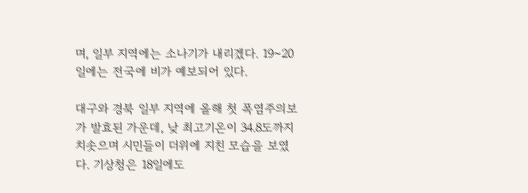며, 일부 지역에는 소나기가 내리겠다. 19~20일에는 전국에 비가 예보되어 있다.

대구와 경북 일부 지역에 올해 첫 폭염주의보가 발효된 가운데, 낮 최고기온이 34.8도까지 치솟으며 시민들이 더위에 지친 모습을 보였다. 기상청은 18일에도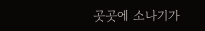곳곳에 소나기가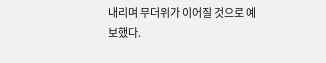내리며 무더위가 이어질 것으로 예보했다.